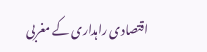اقتصادی راہداری کے مغربی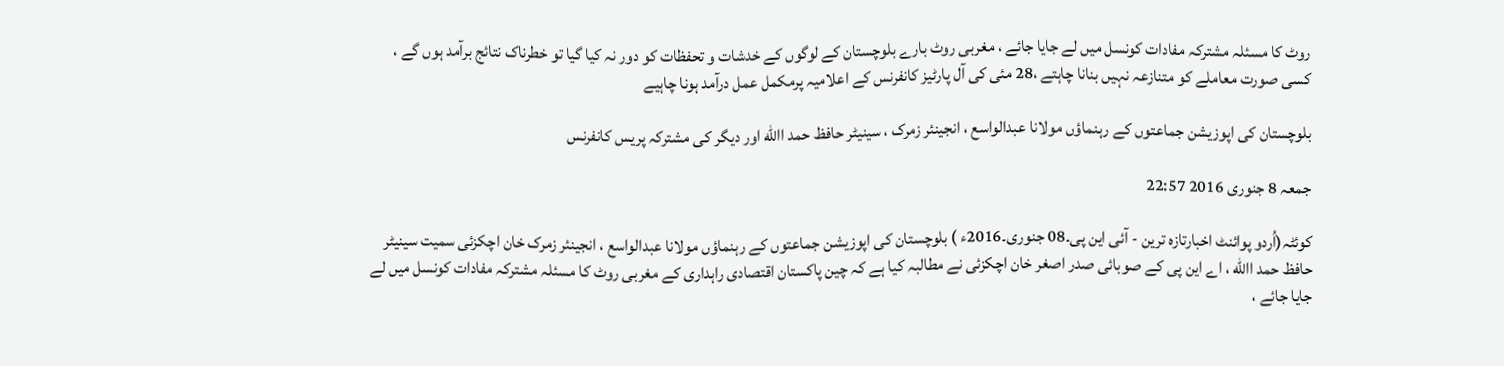روٹ کا مسئلہ مشترکہ مفادات کونسل میں لے جایا جائے ، مغربی روٹ بارے بلوچستان کے لوگوں کے خدشات و تحفظات کو دور نہ کیا گیا تو خطرناک نتائج برآمد ہوں گے ، کسی صورت معاملے کو متنازعہ نہیں بنانا چاہتے ،28 مئی کی آل پارٹیز کانفرنس کے اعلامیہ پرمکمل عمل درآمد ہونا چاہیے

بلوچستان کی اپوزیشن جماعتوں کے رہنماؤں مولانا عبدالواسع ، انجینئر زمرک ، سینیٹر حافظ حمد االله اور دیگر کی مشترکہ پریس کانفرنس

جمعہ 8 جنوری 2016 22:57

کوئٹہ(اُردو پوائنٹ اخبارتازہ ترین - آئی این پی۔08 جنوری۔2016ء ) بلوچستان کی اپوزیشن جماعتوں کے رہنماؤں مولانا عبدالواسع ، انجینئر زمرک خان اچکزئی سمیت سینیٹر حافظ حمد االله ، اے این پی کے صوبائی صدر اصغر خان اچکزئی نے مطالبہ کیا ہے کہ چین پاکستان اقتصادی راہداری کے مغربی روٹ کا مسئلہ مشترکہ مفادات کونسل میں لے جایا جائے ،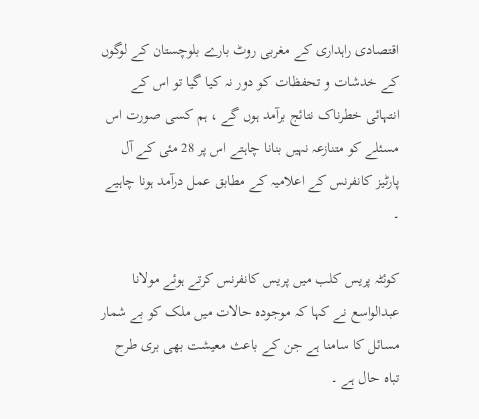اقتصادی راہداری کے مغربی روٹ بارے بلوچستان کے لوگوں کے خدشات و تحفظات کو دور نہ کیا گیا تو اس کے انتہائی خطرناک نتائج برآمد ہوں گے ، ہم کسی صورت اس مسئلے کو متنازعہ نہیں بنانا چاہتے اس پر 28 مئی کے آل پارٹیز کانفرنس کے اعلامیہ کے مطابق عمل درآمد ہونا چاہیے ۔

کوئٹہ پریس کلب میں پریس کانفرنس کرتے ہوئے مولانا عبدالواسع نے کہا کہ موجودہ حالات میں ملک کو بے شمار مسائل کا سامنا ہے جن کے باعث معیشت بھی بری طرح تباہ حال ہے ۔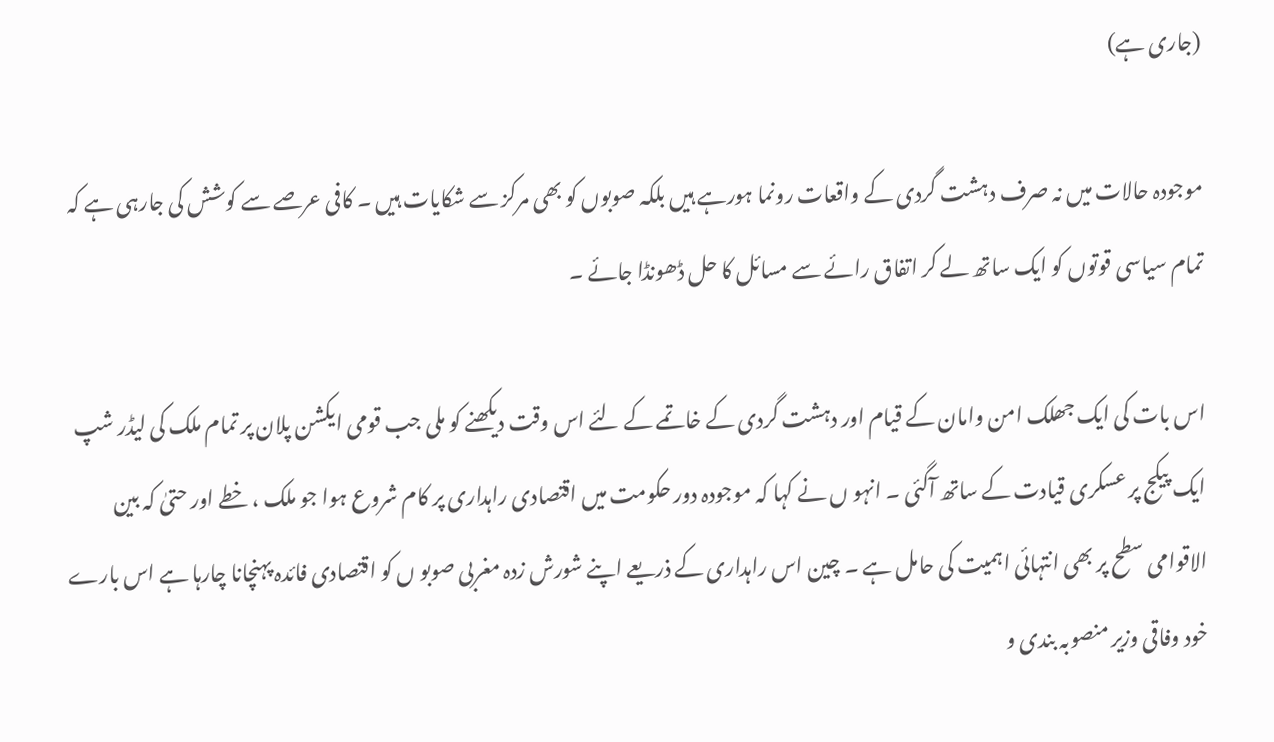(جاری ہے)

موجودہ حالات میں نہ صرف دہشت گردی کے واقعات رونما ہورہے ہیں بلکہ صوبوں کو بھی مرکز سے شکایات ہیں ۔ کافی عرصے سے کوشش کی جارہی ہے کہ تمام سیاسی قوتوں کو ایک ساتھ لے کر اتفاق رائے سے مسائل کا حل ڈھونڈا جائے ۔

اس بات کی ایک جھلک امن وامان کے قیام اور دہشت گردی کے خاتمے کے لئے اس وقت دیکھنے کو ملی جب قومی ایکشن پلان پر تمام ملک کی لیڈر شپ ایک پیکج پر عسکری قیادت کے ساتھ آگئی ۔ انہو ں نے کہا کہ موجودہ دور حکومت میں اقتصادی راہداری پر کام شروع ہوا جو ملک ، خطے اور حتیٰ کہ بین الاقوامی سطح پر بھی انتہائی اہمیت کی حامل ہے ۔ چین اس راہداری کے ذریعے اپنے شورش زدہ مغربی صوبو ں کو اقتصادی فائدہ پہنچانا چارہا ہے اس بارے خود وفاقی وزیر منصوبہ بندی و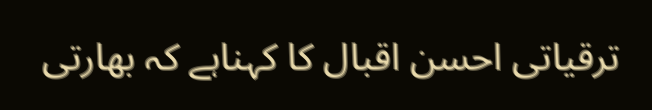ترقیاتی احسن اقبال کا کہناہے کہ بھارتی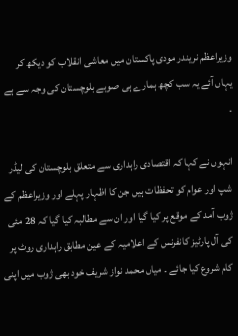وزیراعظم نریندر مودی پاکستان میں معاشی انقلاب کو دیکھ کر یہاں آئے یہ سب کچھ ہمارے ہی صوبے بلوچستان کی وجہ سے ہے ۔

انہوں نے کہا کہ اقتصادی راہداری سے متعلق بلوچستان کی لیڈر شپ اور عوام کو تحفظات ہیں جن کا اظہار پہلے اور وزیراعظم کے ژوب آمد کے موقع پر کیا گیا اور ان سے مطالبہ کیا گیا کہ 28 مئی کی آل پارٹیز کانفرنس کے اعلامیہ کے عین مطابق راہداری روٹ پر کام شروع کیا جائے ۔ میاں محمد نواز شریف خود بھی ژوب میں اپنی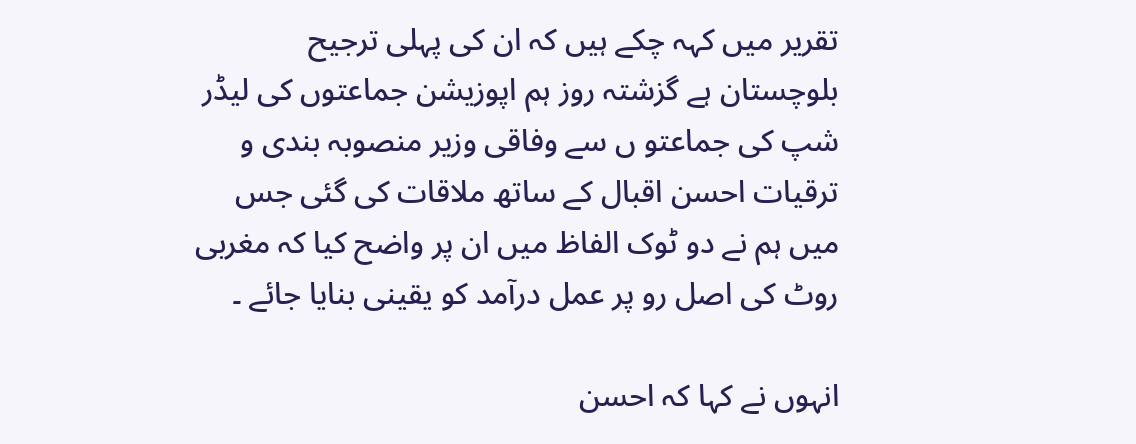تقریر میں کہہ چکے ہیں کہ ان کی پہلی ترجیح بلوچستان ہے گزشتہ روز ہم اپوزیشن جماعتوں کی لیڈر شپ کی جماعتو ں سے وفاقی وزیر منصوبہ بندی و ترقیات احسن اقبال کے ساتھ ملاقات کی گئی جس میں ہم نے دو ٹوک الفاظ میں ان پر واضح کیا کہ مغربی روٹ کی اصل رو پر عمل درآمد کو یقینی بنایا جائے ۔

انہوں نے کہا کہ احسن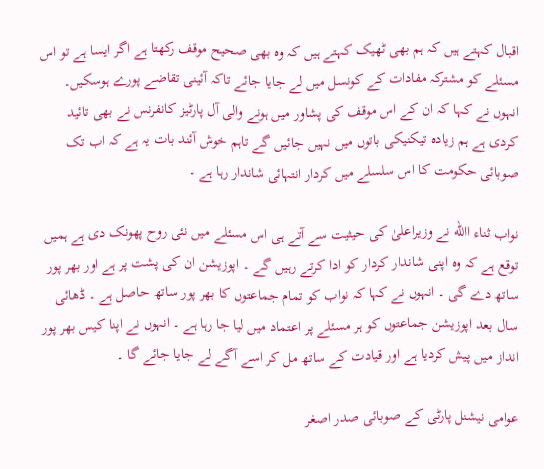اقبال کہتے ہیں کہ ہم بھی ٹھیک کہتے ہیں کہ وہ بھی صحیح موقف رکھتا ہے اگر ایسا ہے تو اس مسئلے کو مشترکہ مفادات کے کونسل میں لے جایا جائے تاکہ آئینی تقاضے پورے ہوسکیں۔ انہوں نے کہا کہ ان کے اس موقف کی پشاور میں ہونے والی آل پارٹیز کانفرنس نے بھی تائید کردی ہے ہم زیادہ تیکنیکی باتوں میں نہیں جائیں گے تاہم خوش آئند بات یہ ہے کہ اب تک صوبائی حکومت کا اس سلسلے میں کردار انتہائی شاندار رہا ہے ۔

نواب ثناء االله نے وزیراعلیٰ کی حیثیت سے آتے ہی اس مسئلے میں نئی روح پھونک دی ہے ہمیں توقع ہے کہ وہ اپنی شاندار کردار کو ادا کرتے رہیں گے ۔ اپوزیشن ان کی پشت پر ہے اور بھر پور ساتھ دے گی ۔ انہوں نے کہا کہ نواب کو تمام جماعتوں کا بھر پور ساتھ حاصل ہے ۔ ڈھائی سال بعد اپوزیشن جماعتوں کو ہر مسئلے پر اعتماد میں لیا جا رہا ہے ۔ انہوں نے اپنا کیس بھر پور انداز میں پیش کردیا ہے اور قیادت کے ساتھ مل کر اسے آگے لے جایا جائے گا ۔

عوامی نیشنل پارٹی کے صوبائی صدر اصغر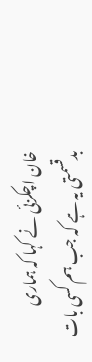خان اچکزئی نے کہا کہ ہماری بدقسمتی یہ ہے کہ جب ہم کسی بات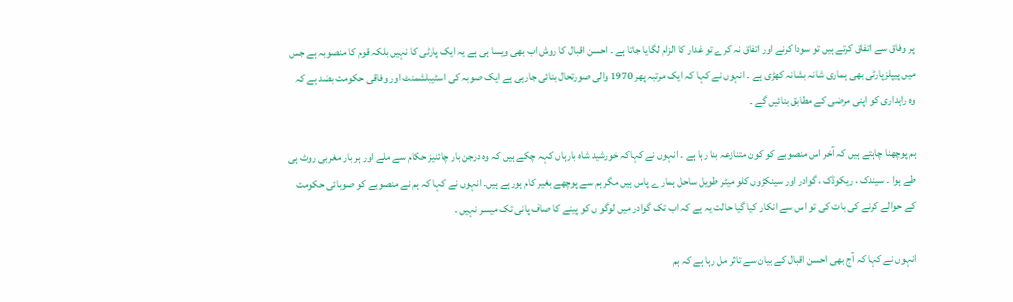پر وفاق سے اتفاق کرتے ہیں تو سودا کرنے اور اتفاق نہ کرے تو غدار کا الزام لگایا جاتا ہے ۔ احسن اقبال کا روش اب بھی ویسا ہی ہے یہ ایک پارٹی کا نہیں بلکہ قوم کا منصوبہ ہے جس میں پیپلزپارٹی بھی ہماری شانہ بشانہ کھڑی ہے ۔ انہوں نے کہا کہ ایک مرتبہ پھر 1970 والی صورتحال بنائی جارہی ہے ایک صوبہ کی اسٹیبلشمنٹ اور وفاقی حکومت بضد ہے کہ وہ راہداری کو اپنی مرضی کے مطابق بنائیں گے ۔

ہم پوچھنا چاہتے ہیں کہ آخر اس منصوبے کو کون متنازعہ بنا رہا ہے ۔ انہوں نے کہاکہ خورشید شاہ بارہاں کہہ چکے ہیں کہ وہ درجن بار چائنیز حکام سے ملے اور ہر بار مغربی روٹ ہی طے ہوا ۔ سیندک ، ریکوڈک ، گوادر اور سینکڑوں کلو میٹر طویل ساحل ہمار ے پاس ہیں مگر ہم سے پوچھے بغیر کام ہورہے ہیں۔ انہوں نے کہا کہ ہم نے منصوبے کو صوبائی حکومت کے حوالے کرنے کی بات کی تو اس سے انکار کیا گیا حالت یہ ہے کہ اب تک گوادر میں لوگو ں کو پینے کا صاف پانی تک میسر نہیں ۔

انہوں نے کہا کہ آج بھی احسن اقبال کے بیان سے تاثر مل رہا ہے کہ ہم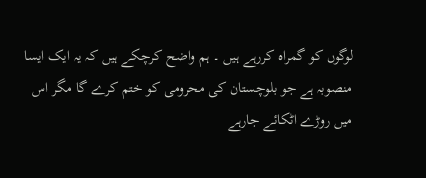لوگوں کو گمراہ کررہے ہیں ۔ ہم واضح کرچکے ہیں کہ یہ ایک ایسا منصوبہ ہے جو بلوچستان کی محرومی کو ختم کرے گا مگر اس میں روڑے اٹکائے جارہے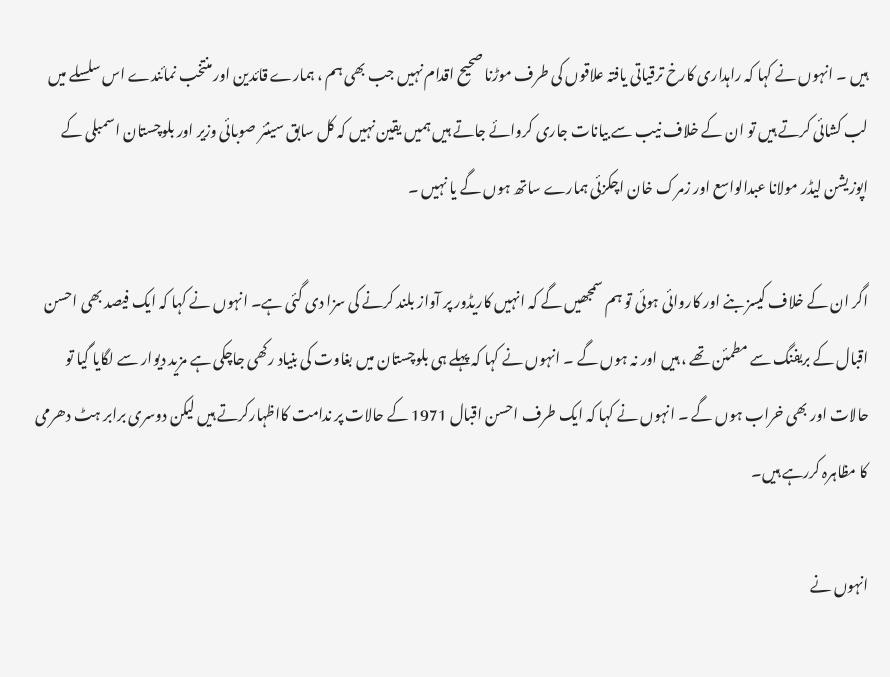ہیں ۔ انہوں نے کہا کہ راہداری کارخ ترقیاتی یافتہ علاقوں کی طرف موڑنا صحیح اقدام نہیں جب بھی ہم ، ہمارے قائدین اور منتخب نمائندے اس سلسلے میں لب کشائی کرتے ہیں تو ان کے خلاف نیب سے بیانات جاری کروائے جاتے ہیں ہمیں یقین نہیں کہ کل سابق سینئر صوبائی وزیر اور بلوچستان اسمبلی کے اپوزیشن لیڈر مولانا عبدالواسع اور زمرک خان اچکزئی ہمارے ساتھ ہوں گے یا نہیں ۔

اگر ان کے خلاف کیسز بنے اور کاروائی ہوئی تو ہم سمجھیں گے کہ انہیں کاریڈور پر آواز بلند کرنے کی سزا دی گئی ہے۔ انہوں نے کہا کہ ایک فیصد بھی احسن اقبال کے بریفنگ سے مطمئن تھے ، ہیں اور نہ ہوں گے ۔ انہوں نے کہا کہ پہلے ہی بلوچستان میں بغاوت کی بنیاد رکھی جاچکی ہے مزید دیوار سے لگایا گیا تو حالات اور بھی خراب ہوں گے ۔ انہوں نے کہا کہ ایک طرف احسن اقبال 1971 کے حالات پر ندامت کااظہارکرتے ہیں لیکن دوسری برابر ہٹ دھرمی کا مظاہرہ کررہے ہیں۔

انہوں نے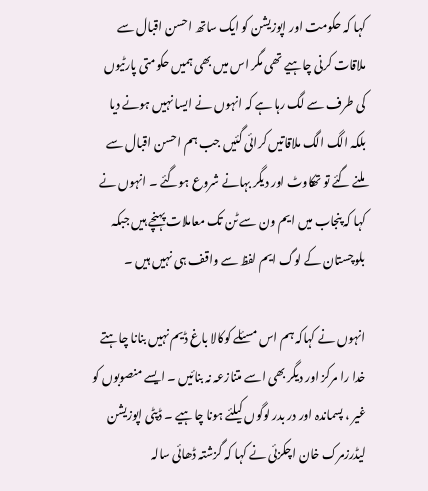کہا کہ حکومت اور اپوزیشن کو ایک ساتھ احسن اقبال سے ملاقات کرنی چاہیے تھی مگر اس میں بھی ہمیں حکومتی پارٹیوں کی طرف سے لگ رہا ہے کہ انہوں نے ایسا نہیں ہونے دیا بلکہ الگ الگ ملاقاتیں کرائی گئیں جب ہم احسن اقبال سے ملنے گئے تو تھکاوٹ اور دیگر بہانے شروع ہوگئے ۔ انہوں نے کہا کہ پنجاب میں ایم ون سے ٹن تک معاملات پہنچے ہیں جبکہ بلوچستان کے لوگ ایم لفظ سے واقف ہی نہیں ہیں ۔

انہوں نے کہاکہ ہم اس مسئلے کوکالا باغ ڈیم نہیں بنانا چاہتے خدا را مرکز اور دیگر بھی اسے متنازعہ نہ بنائیں ۔ ایسے منصوبوں کو غیر ، پسماندہ اور در بدر لوگوں کیلئے ہونا چاہیے ۔ ڈپٹی اپوزیشن لیڈرزمرک خان اچکزئی نے کہا کہ گزشتہ ڈھائی سالہ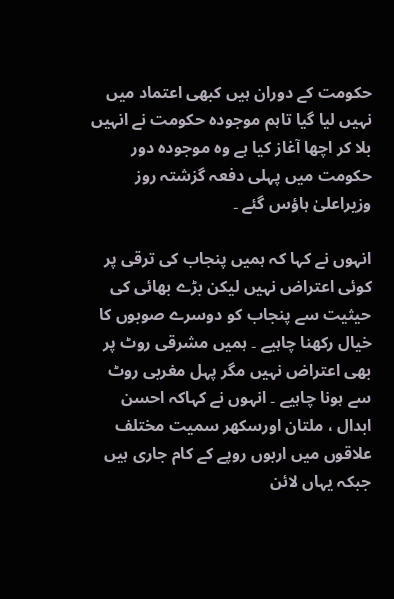حکومت کے دوران ہیں کبھی اعتماد میں نہیں لیا گیا تاہم موجودہ حکومت نے انہیں بلا کر اچھا آغاز کیا ہے وہ موجودہ دور حکومت میں پہلی دفعہ گزشتہ روز وزیراعلیٰ ہاؤس گئے ۔

انہوں نے کہا کہ ہمیں پنجاب کی ترقی پر کوئی اعتراض نہیں لیکن بڑے بھائی کی حیثیت سے پنجاب کو دوسرے صوبوں کا خیال رکھنا چاہیے ۔ ہمیں مشرقی روٹ پر بھی اعتراض نہیں مگر پہل مغربی روٹ سے ہونا چاہیے ۔ انہوں نے کہاکہ احسن ابدال ، ملتان اورسکھر سمیت مختلف علاقوں میں اربوں روپے کے کام جاری ہیں جبکہ یہاں لائن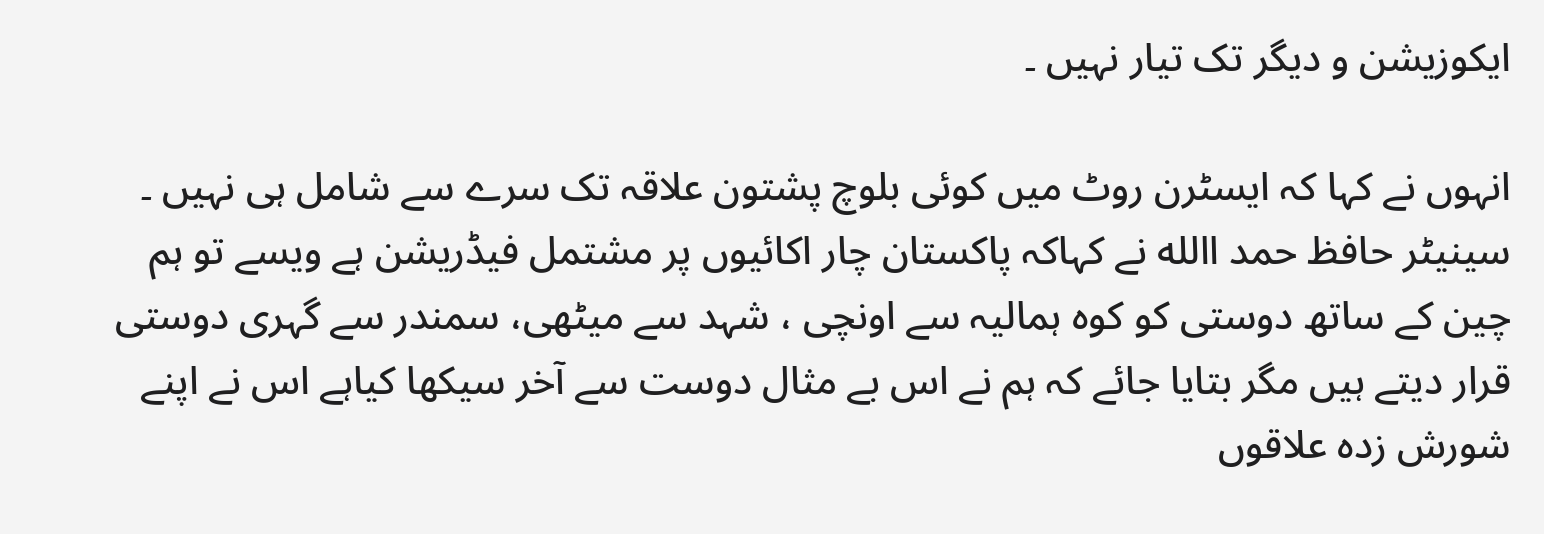ایکوزیشن و دیگر تک تیار نہیں ۔

انہوں نے کہا کہ ایسٹرن روٹ میں کوئی بلوچ پشتون علاقہ تک سرے سے شامل ہی نہیں ۔ سینیٹر حافظ حمد االله نے کہاکہ پاکستان چار اکائیوں پر مشتمل فیڈریشن ہے ویسے تو ہم چین کے ساتھ دوستی کو کوہ ہمالیہ سے اونچی ، شہد سے میٹھی، سمندر سے گہری دوستی قرار دیتے ہیں مگر بتایا جائے کہ ہم نے اس بے مثال دوست سے آخر سیکھا کیاہے اس نے اپنے شورش زدہ علاقوں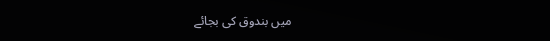میں بندوق کی بجائے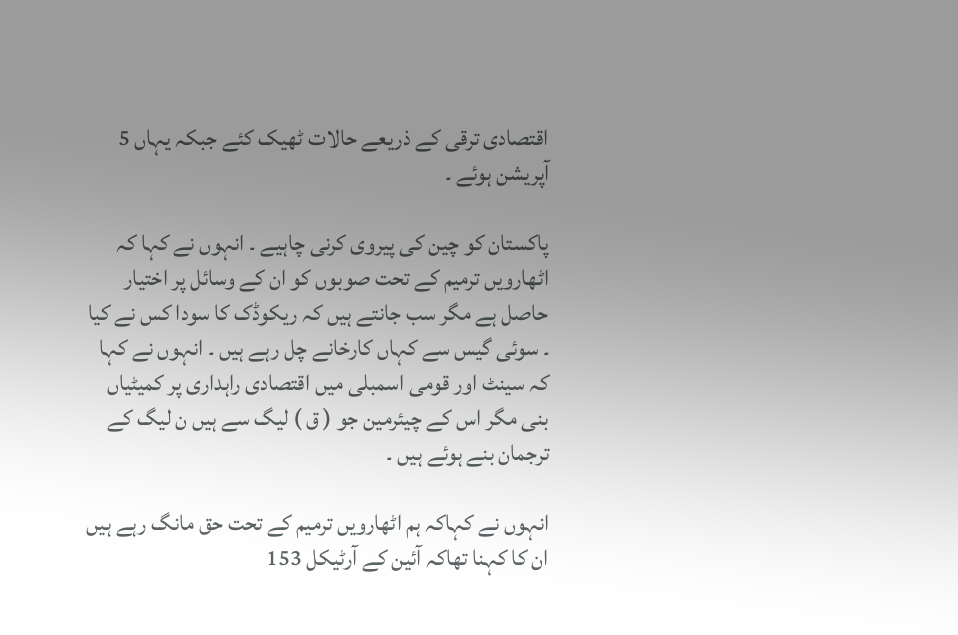اقتصادی ترقی کے ذریعے حالات ٹھیک کئے جبکہ یہاں 5 آپریشن ہوئے ۔

پاکستان کو چین کی پیروی کرنی چاہیے ۔ انہوں نے کہا کہ اٹھارویں ترمیم کے تحت صوبوں کو ان کے وسائل پر اختیار حاصل ہے مگر سب جانتے ہیں کہ ریکوڈک کا سودا کس نے کیا ۔ سوئی گیس سے کہاں کارخانے چل رہے ہیں ۔ انہوں نے کہا کہ سینٹ اور قومی اسمبلی میں اقتصادی راہداری پر کمیٹیاں بنی مگر اس کے چیئرمین جو ( ق ) لیگ سے ہیں ن لیگ کے ترجمان بنے ہوئے ہیں ۔

انہوں نے کہاکہ ہم اٹھارویں ترمیم کے تحت حق مانگ رہے ہیں ان کا کہنا تھاکہ آئین کے آرٹیکل 153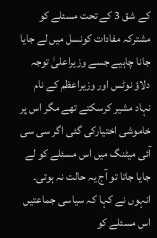کے شق 3 کے تحت مسئلے کو مشترکہ مفادات کونسل میں لے جایا جانا چاہیے جسے وزیراعلیٰ توجہ دلاؤ نوٹس اور وزیراعظم کے نام نہاد مشیر کرسکتے تھے مگر اس پر خاموشی اختیارکی گئی اگر سی سی آئی میٹنگ میں اس مسئلے کو لے جایا جاتا تو آج یہ حالت نہ ہوتی۔ انہوں نے کہا کہ سیاسی جماعتیں اس مسئلے کو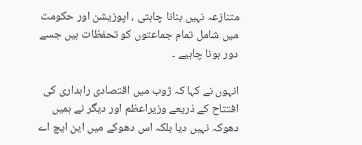متنازعہ نہیں بنانا چاہتی ، اپوزیشن اور حکومت میں شامل تمام جماعتوں کو تحفظات ہیں جسے دور ہونا چاہیے ۔

انہوں نے کہا کہ ژوب میں اقتصادی راہداری کی افتتاح کے ذریعے وزیراعظم اور دیگر نے ہمیں دھوکہ نہیں دیا بلکہ اس دھوکے میں این ایچ اے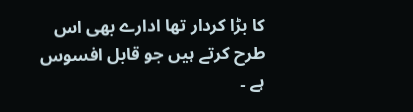کا بڑا کردار تھا ادارے بھی اس طرح کرتے ہیں جو قابل افسوس ہے ۔